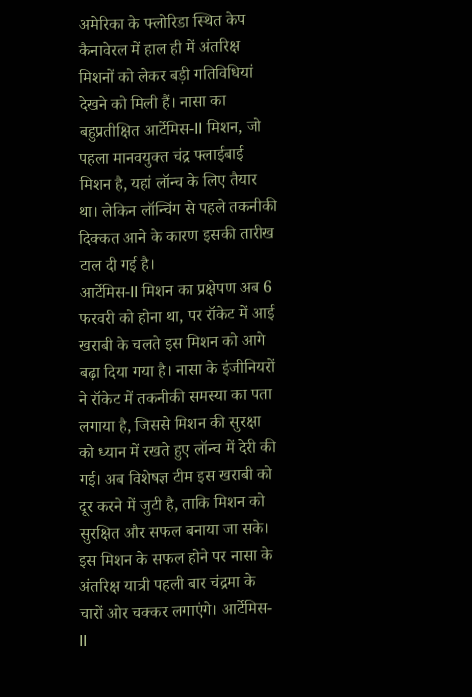अमेरिका के फ्लोरिडा स्थित केप कैनावेरल में हाल ही में अंतरिक्ष मिशनों को लेकर बड़ी गतिविधियां देखने को मिली हैं। नासा का बहुप्रतीक्षित आर्टेमिस-II मिशन, जो पहला मानवयुक्त चंद्र फ्लाईबाई मिशन है, यहां लॉन्च के लिए तैयार था। लेकिन लॉन्चिंग से पहले तकनीकी दिक्कत आने के कारण इसकी तारीख टाल दी गई है।
आर्टेमिस-II मिशन का प्रक्षेपण अब 6 फरवरी को होना था, पर रॉकेट में आई खराबी के चलते इस मिशन को आगे बढ़ा दिया गया है। नासा के इंजीनियरों ने रॉकेट में तकनीकी समस्या का पता लगाया है, जिससे मिशन की सुरक्षा को ध्यान में रखते हुए लॉन्च में देरी की गई। अब विशेषज्ञ टीम इस खराबी को दूर करने में जुटी है, ताकि मिशन को सुरक्षित और सफल बनाया जा सके।
इस मिशन के सफल होने पर नासा के अंतरिक्ष यात्री पहली बार चंद्रमा के चारों ओर चक्कर लगाएंगे। आर्टेमिस-II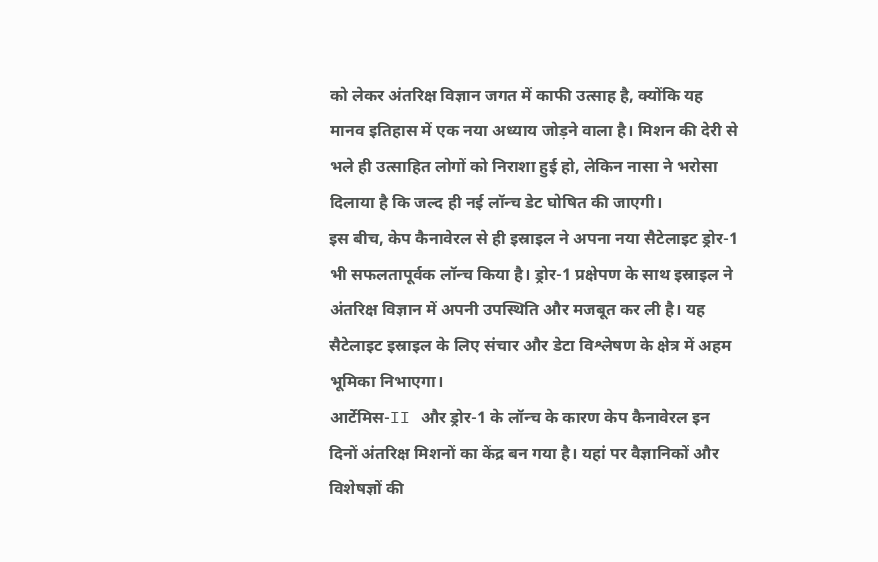को लेकर अंतरिक्ष विज्ञान जगत में काफी उत्साह है, क्योंकि यह मानव इतिहास में एक नया अध्याय जोड़ने वाला है। मिशन की देरी से भले ही उत्साहित लोगों को निराशा हुई हो, लेकिन नासा ने भरोसा दिलाया है कि जल्द ही नई लॉन्च डेट घोषित की जाएगी।
इस बीच, केप कैनावेरल से ही इस्राइल ने अपना नया सैटेलाइट ड्रोर-1 भी सफलतापूर्वक लॉन्च किया है। ड्रोर-1 प्रक्षेपण के साथ इस्राइल ने अंतरिक्ष विज्ञान में अपनी उपस्थिति और मजबूत कर ली है। यह सैटेलाइट इस्राइल के लिए संचार और डेटा विश्लेषण के क्षेत्र में अहम भूमिका निभाएगा।
आर्टेमिस-II और ड्रोर-1 के लॉन्च के कारण केप कैनावेरल इन दिनों अंतरिक्ष मिशनों का केंद्र बन गया है। यहां पर वैज्ञानिकों और विशेषज्ञों की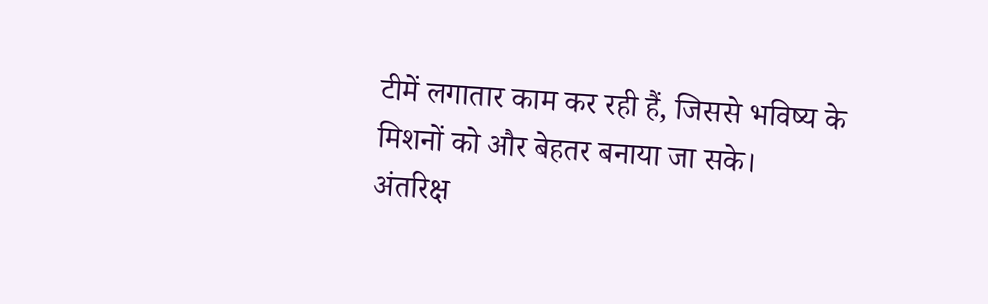टीमें लगातार काम कर रही हैं, जिससे भविष्य के मिशनों को और बेहतर बनाया जा सके।
अंतरिक्ष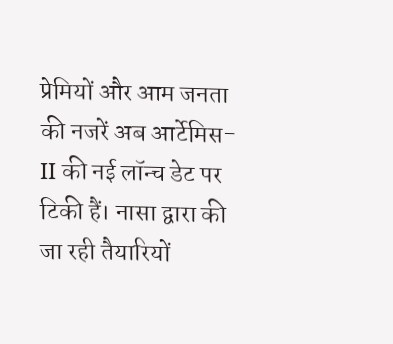प्रेमियों और आम जनता की नजरें अब आर्टेमिस-II की नई लॉन्च डेट पर टिकी हैं। नासा द्वारा की जा रही तैयारियों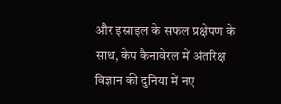और इस्राइल के सफल प्रक्षेपण के साथ, केप कैनावेरल में अंतरिक्ष विज्ञान की दुनिया में नए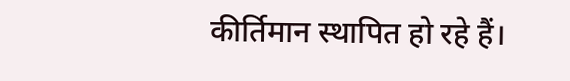कीर्तिमान स्थापित हो रहे हैं।